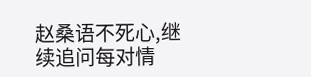赵桑语不死心,继续追问每对情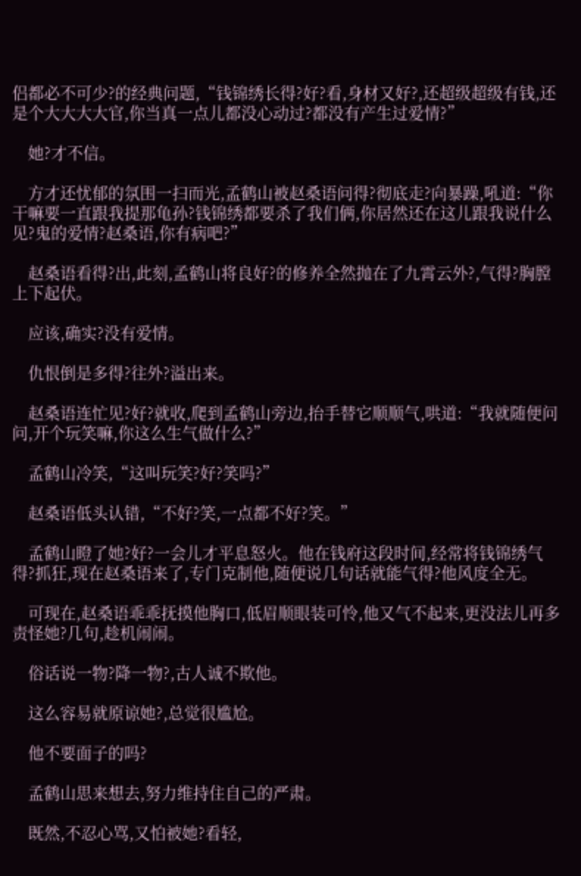侣都必不可少?的经典问题,“钱锦绣长得?好?看,身材又好?,还超级超级有钱,还是个大大大大官,你当真一点儿都没心动过?都没有产生过爱情?”

    她?才不信。

    方才还忧郁的氛围一扫而光,孟鹤山被赵桑语问得?彻底走?向暴躁,吼道:“你干嘛要一直跟我提那龟孙?钱锦绣都要杀了我们俩,你居然还在这儿跟我说什么见?鬼的爱情?赵桑语,你有病吧?”

    赵桑语看得?出,此刻,孟鹤山将良好?的修养全然抛在了九霄云外?,气得?胸膛上下起伏。

    应该,确实?没有爱情。

    仇恨倒是多得?往外?溢出来。

    赵桑语连忙见?好?就收,爬到孟鹤山旁边,抬手替它顺顺气,哄道:“我就随便问问,开个玩笑嘛,你这么生气做什么?”

    孟鹤山冷笑,“这叫玩笑?好?笑吗?”

    赵桑语低头认错,“不好?笑,一点都不好?笑。”

    孟鹤山瞪了她?好?一会儿才平息怒火。他在钱府这段时间,经常将钱锦绣气得?抓狂,现在赵桑语来了,专门克制他,随便说几句话就能气得?他风度全无。

    可现在,赵桑语乖乖抚摸他胸口,低眉顺眼装可怜,他又气不起来,更没法儿再多责怪她?几句,趁机闹闹。

    俗话说一物?降一物?,古人诚不欺他。

    这么容易就原谅她?,总觉很尴尬。

    他不要面子的吗?

    孟鹤山思来想去,努力维持住自己的严肃。

    既然,不忍心骂,又怕被她?看轻,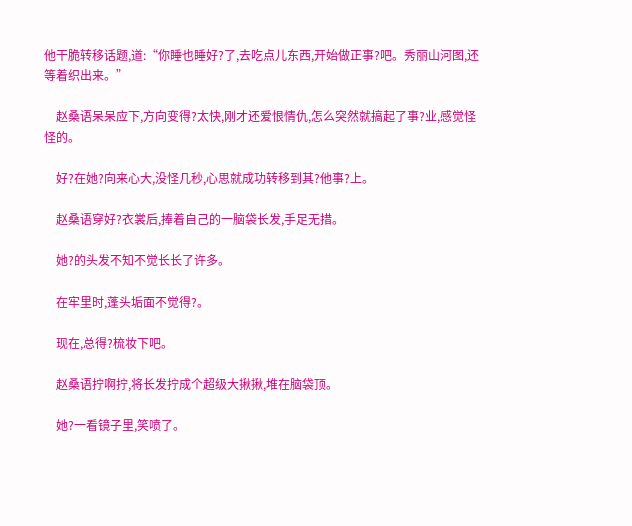他干脆转移话题,道:“你睡也睡好?了,去吃点儿东西,开始做正事?吧。秀丽山河图,还等着织出来。”

    赵桑语呆呆应下,方向变得?太快,刚才还爱恨情仇,怎么突然就搞起了事?业,感觉怪怪的。

    好?在她?向来心大,没怪几秒,心思就成功转移到其?他事?上。

    赵桑语穿好?衣裳后,捧着自己的一脑袋长发,手足无措。

    她?的头发不知不觉长长了许多。

    在牢里时,蓬头垢面不觉得?。

    现在,总得?梳妆下吧。

    赵桑语拧啊拧,将长发拧成个超级大揪揪,堆在脑袋顶。

    她?一看镜子里,笑喷了。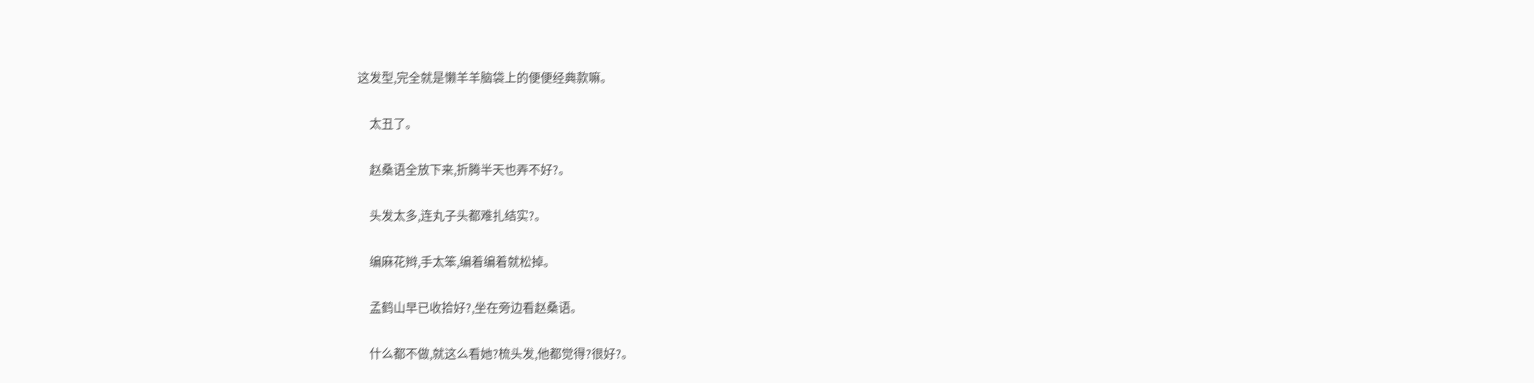这发型,完全就是懒羊羊脑袋上的便便经典款嘛。

    太丑了。

    赵桑语全放下来,折腾半天也弄不好?。

    头发太多,连丸子头都难扎结实?。

    编麻花辫,手太笨,编着编着就松掉。

    孟鹤山早已收拾好?,坐在旁边看赵桑语。

    什么都不做,就这么看她?梳头发,他都觉得?很好?。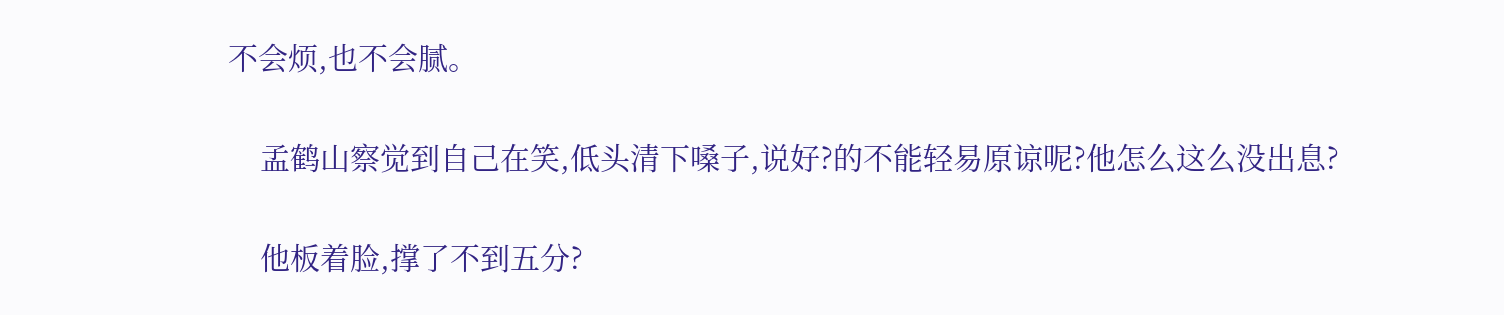不会烦,也不会腻。

    孟鹤山察觉到自己在笑,低头清下嗓子,说好?的不能轻易原谅呢?他怎么这么没出息?

    他板着脸,撑了不到五分?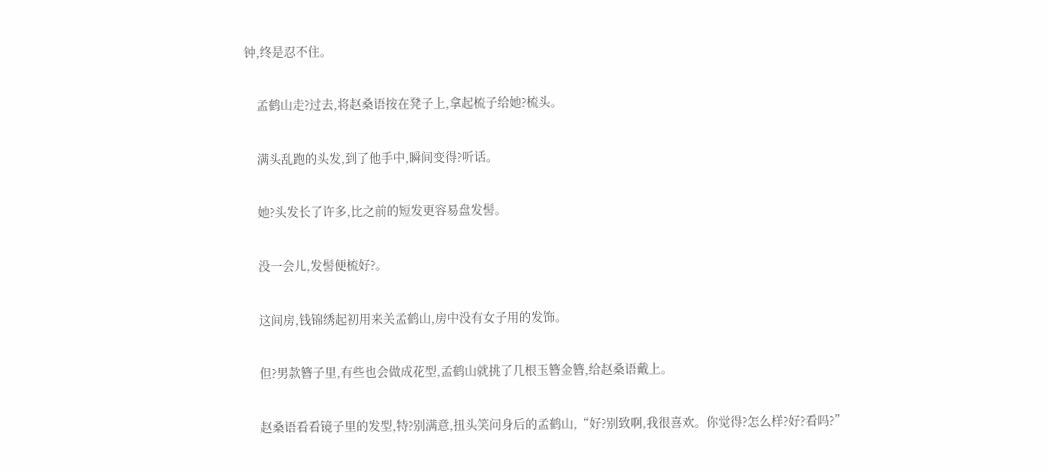钟,终是忍不住。

    孟鹤山走?过去,将赵桑语按在凳子上,拿起梳子给她?梳头。

    满头乱跑的头发,到了他手中,瞬间变得?听话。

    她?头发长了许多,比之前的短发更容易盘发髻。

    没一会儿,发髻便梳好?。

    这间房,钱锦绣起初用来关孟鹤山,房中没有女子用的发饰。

    但?男款簪子里,有些也会做成花型,孟鹤山就挑了几根玉簪金簪,给赵桑语戴上。

    赵桑语看看镜子里的发型,特?别满意,扭头笑问身后的孟鹤山,“好?别致啊,我很喜欢。你觉得?怎么样?好?看吗?”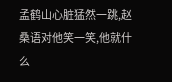孟鹤山心脏猛然一跳,赵桑语对他笑一笑,他就什么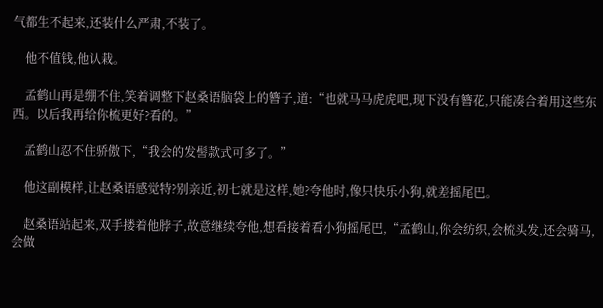气都生不起来,还装什么严肃,不装了。

    他不值钱,他认栽。

    孟鹤山再是绷不住,笑着调整下赵桑语脑袋上的簪子,道:“也就马马虎虎吧,现下没有簪花,只能凑合着用这些东西。以后我再给你梳更好?看的。”

    孟鹤山忍不住骄傲下,“我会的发髻款式可多了。”

    他这副模样,让赵桑语感觉特?别亲近,初七就是这样,她?夸他时,像只快乐小狗,就差摇尾巴。

    赵桑语站起来,双手搂着他脖子,故意继续夸他,想看接着看小狗摇尾巴,“孟鹤山,你会纺织,会梳头发,还会骑马,会做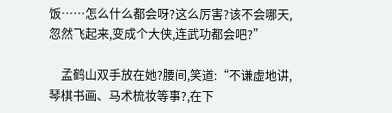饭……怎么什么都会呀?这么厉害?该不会哪天,忽然飞起来,变成个大侠,连武功都会吧?”

    孟鹤山双手放在她?腰间,笑道:“不谦虚地讲,琴棋书画、马术梳妆等事?,在下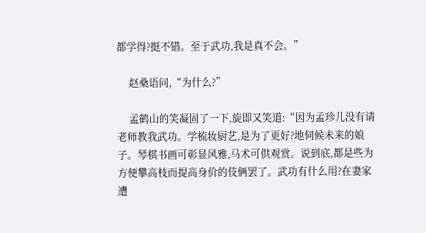都学得?挺不错。至于武功,我是真不会。”

    赵桑语问,“为什么?”

    孟鹤山的笑凝固了一下,旋即又笑道:“因为孟珍儿没有请老师教我武功。学梳妆厨艺,是为了更好?地伺候未来的娘子。琴棋书画可彰显风雅,马术可供观赏。说到底,都是些为方便攀高枝而提高身价的伎俩罢了。武功有什么用?在妻家遭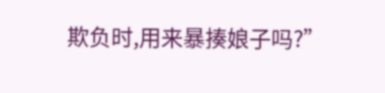欺负时,用来暴揍娘子吗?”